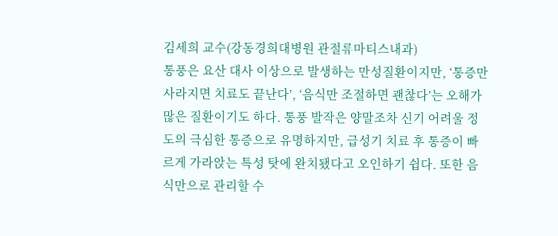김세희 교수(강동경희대병원 관절류마티스내과)
통풍은 요산 대사 이상으로 발생하는 만성질환이지만, ‘통증만 사라지면 치료도 끝난다’, ‘음식만 조절하면 괜찮다’는 오해가 많은 질환이기도 하다. 통풍 발작은 양말조차 신기 어려울 정도의 극심한 통증으로 유명하지만, 급성기 치료 후 통증이 빠르게 가라앉는 특성 탓에 완치됐다고 오인하기 쉽다. 또한 음식만으로 관리할 수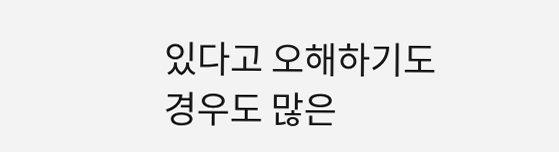있다고 오해하기도 경우도 많은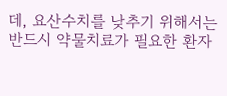데, 요산수치를 낮추기 위해서는 반드시 약물치료가 필요한 환자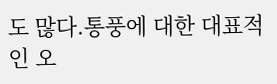도 많다.통풍에 대한 대표적인 오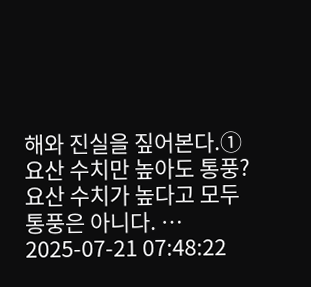해와 진실을 짚어본다.①요산 수치만 높아도 통풍?요산 수치가 높다고 모두 통풍은 아니다. …
2025-07-21 07:48:22